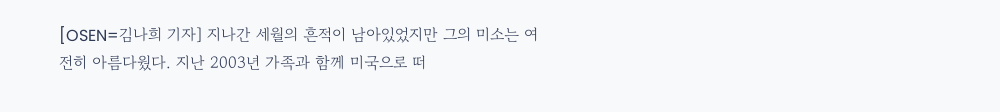[OSEN=김나희 기자] 지나간 세월의 흔적이 남아있었지만 그의 미소는 여전히 아름다웠다. 지난 2003년 가족과 함께 미국으로 떠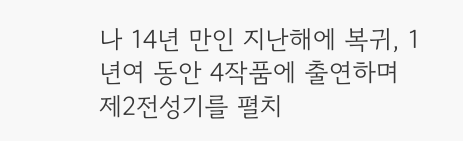나 14년 만인 지난해에 복귀, 1년여 동안 4작품에 출연하며 제2전성기를 펼치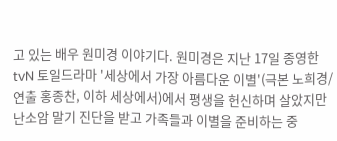고 있는 배우 원미경 이야기다. 원미경은 지난 17일 종영한 tvN 토일드라마 '세상에서 가장 아름다운 이별'(극본 노희경/ 연출 홍종찬, 이하 세상에서)에서 평생을 헌신하며 살았지만 난소암 말기 진단을 받고 가족들과 이별을 준비하는 중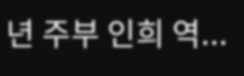년 주부 인희 역...